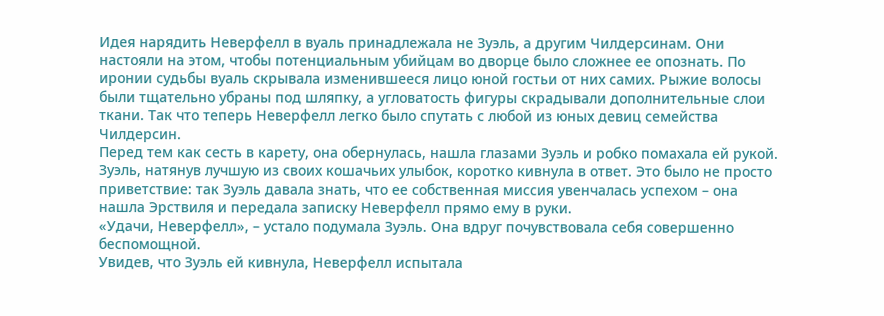Идея нарядить Неверфелл в вуаль принадлежала не Зуэль, а другим Чилдерсинам. Они настояли на этом, чтобы потенциальным убийцам во дворце было сложнее ее опознать. По иронии судьбы вуаль скрывала изменившееся лицо юной гостьи от них самих. Рыжие волосы были тщательно убраны под шляпку, а угловатость фигуры скрадывали дополнительные слои ткани. Так что теперь Неверфелл легко было спутать с любой из юных девиц семейства Чилдерсин.
Перед тем как сесть в карету, она обернулась, нашла глазами Зуэль и робко помахала ей рукой. Зуэль, натянув лучшую из своих кошачьих улыбок, коротко кивнула в ответ. Это было не просто приветствие: так Зуэль давала знать, что ее собственная миссия увенчалась успехом – она нашла Эрствиля и передала записку Неверфелл прямо ему в руки.
«Удачи, Неверфелл», – устало подумала Зуэль. Она вдруг почувствовала себя совершенно беспомощной.
Увидев, что Зуэль ей кивнула, Неверфелл испытала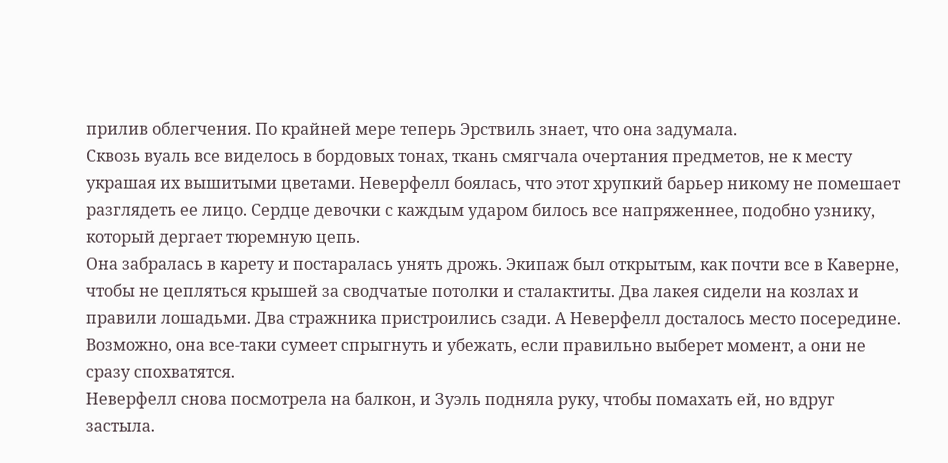прилив облегчения. По крайней мере теперь Эрствиль знает, что она задумала.
Сквозь вуаль все виделось в бордовых тонах, ткань смягчала очертания предметов, не к месту украшая их вышитыми цветами. Неверфелл боялась, что этот хрупкий барьер никому не помешает разглядеть ее лицо. Сердце девочки с каждым ударом билось все напряженнее, подобно узнику, который дергает тюремную цепь.
Она забралась в карету и постаралась унять дрожь. Экипаж был открытым, как почти все в Каверне, чтобы не цепляться крышей за сводчатые потолки и сталактиты. Два лакея сидели на козлах и правили лошадьми. Два стражника пристроились сзади. А Неверфелл досталось место посередине. Возможно, она все-таки сумеет спрыгнуть и убежать, если правильно выберет момент, а они не сразу спохватятся.
Неверфелл снова посмотрела на балкон, и Зуэль подняла руку, чтобы помахать ей, но вдруг застыла.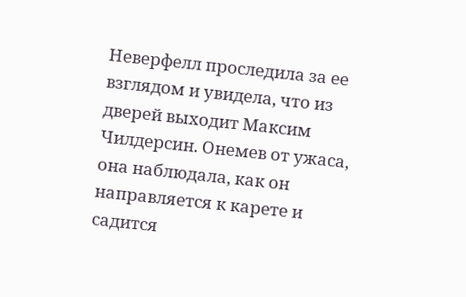Неверфелл проследила за ее взглядом и увидела, что из дверей выходит Максим Чилдерсин. Онемев от ужаса, она наблюдала, как он направляется к карете и садится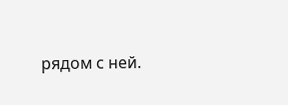рядом с ней.